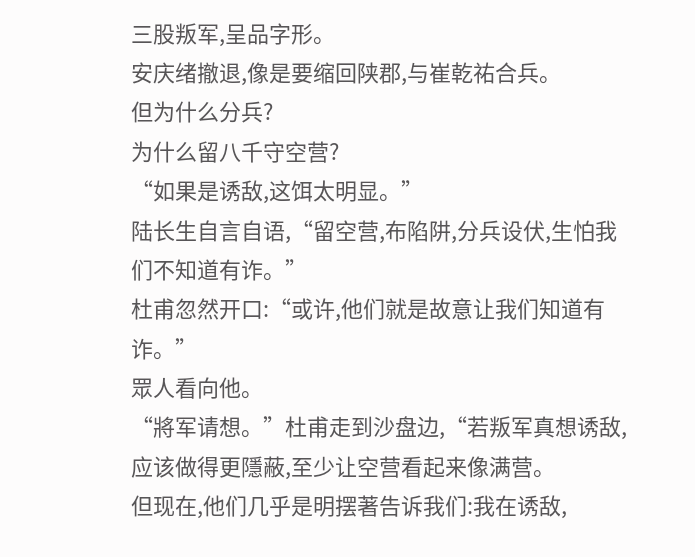三股叛军,呈品字形。
安庆绪撤退,像是要缩回陕郡,与崔乾祐合兵。
但为什么分兵?
为什么留八千守空营?
“如果是诱敌,这饵太明显。”
陆长生自言自语,“留空营,布陷阱,分兵设伏,生怕我们不知道有诈。”
杜甫忽然开口:“或许,他们就是故意让我们知道有诈。”
眾人看向他。
“將军请想。”杜甫走到沙盘边,“若叛军真想诱敌,应该做得更隱蔽,至少让空营看起来像满营。
但现在,他们几乎是明摆著告诉我们:我在诱敌,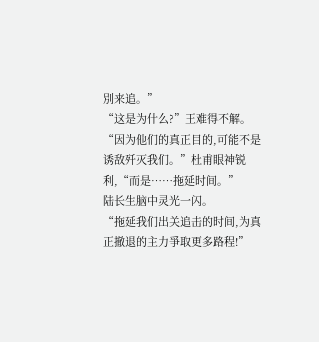別来追。”
“这是为什么?”王难得不解。
“因为他们的真正目的,可能不是诱敌歼灭我们。”杜甫眼神锐利,“而是……拖延时间。”
陆长生脑中灵光一闪。
“拖延我们出关追击的时间,为真正撤退的主力爭取更多路程!”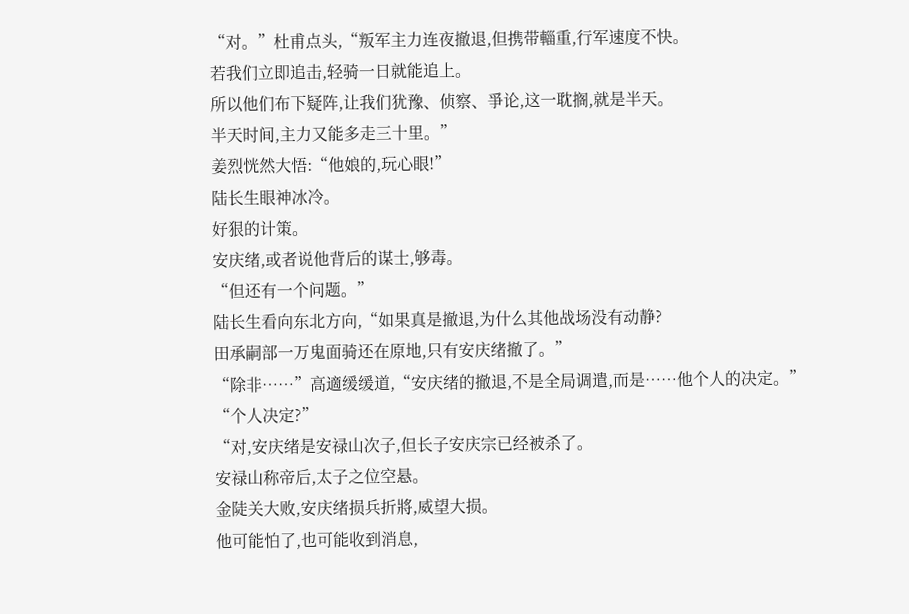“对。”杜甫点头,“叛军主力连夜撤退,但携带輜重,行军速度不快。
若我们立即追击,轻骑一日就能追上。
所以他们布下疑阵,让我们犹豫、侦察、爭论,这一耽搁,就是半天。
半天时间,主力又能多走三十里。”
姜烈恍然大悟:“他娘的,玩心眼!”
陆长生眼神冰冷。
好狠的计策。
安庆绪,或者说他背后的谋士,够毒。
“但还有一个问题。”
陆长生看向东北方向,“如果真是撤退,为什么其他战场没有动静?
田承嗣部一万鬼面骑还在原地,只有安庆绪撤了。”
“除非……”高適缓缓道,“安庆绪的撤退,不是全局调遣,而是……他个人的决定。”
“个人决定?”
“对,安庆绪是安禄山次子,但长子安庆宗已经被杀了。
安禄山称帝后,太子之位空悬。
金陡关大败,安庆绪损兵折將,威望大损。
他可能怕了,也可能收到消息,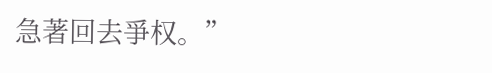急著回去爭权。”